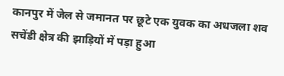कानपुर में जेल से जमानत पर छूटे एक युवक का अधजला शव सचेंडी क्षेत्र की झाड़ियों में पड़ा हुआ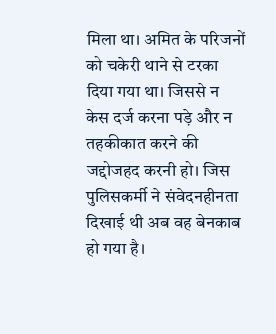मिला था। अमित के परिजनों को चकेरी थाने से टरका दिया गया था। जिससे न केस दर्ज करना पड़े और न तहकीकात करने की जद्दोजहद करनी हो। जिस पुलिसकर्मी ने संवेदनहीनता दिखाई थी अब वह बेनकाब हो गया है।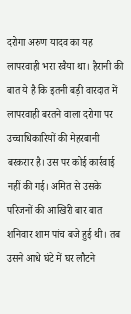दरोगा अरुण यादव का यह लापरवाही भरा रवैया था। हैरानी की बात ये है कि इतनी बड़ी वारदात में लापरवाही बरतने वाला दरोगा पर उच्चाधिकारियों की मेहरबानी बरकरार है। उस पर कोई कार्रवाई नहीं की गई। अमित से उसके परिजनों की आखिरी बार बात शनिवार शाम पांच बजे हुई थी। तब उसने आधे घंटे में घर लौटने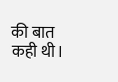की बात कही थी।